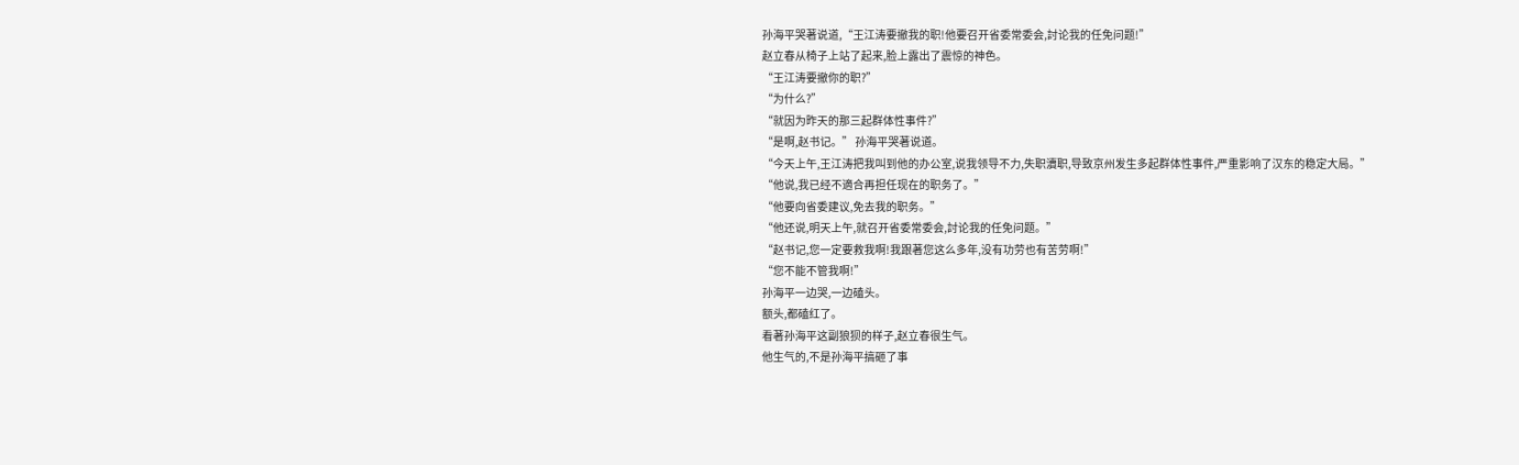孙海平哭著说道,“王江涛要撤我的职!他要召开省委常委会,討论我的任免问题!”
赵立春从椅子上站了起来,脸上露出了震惊的神色。
“王江涛要撤你的职?”
“为什么?”
“就因为昨天的那三起群体性事件?”
“是啊,赵书记。” 孙海平哭著说道。
“今天上午,王江涛把我叫到他的办公室,说我领导不力,失职瀆职,导致京州发生多起群体性事件,严重影响了汉东的稳定大局。”
“他说,我已经不適合再担任现在的职务了。”
“他要向省委建议,免去我的职务。”
“他还说,明天上午,就召开省委常委会,討论我的任免问题。”
“赵书记,您一定要救我啊!我跟著您这么多年,没有功劳也有苦劳啊!”
“您不能不管我啊!”
孙海平一边哭,一边磕头。
额头,都磕红了。
看著孙海平这副狼狈的样子,赵立春很生气。
他生气的,不是孙海平搞砸了事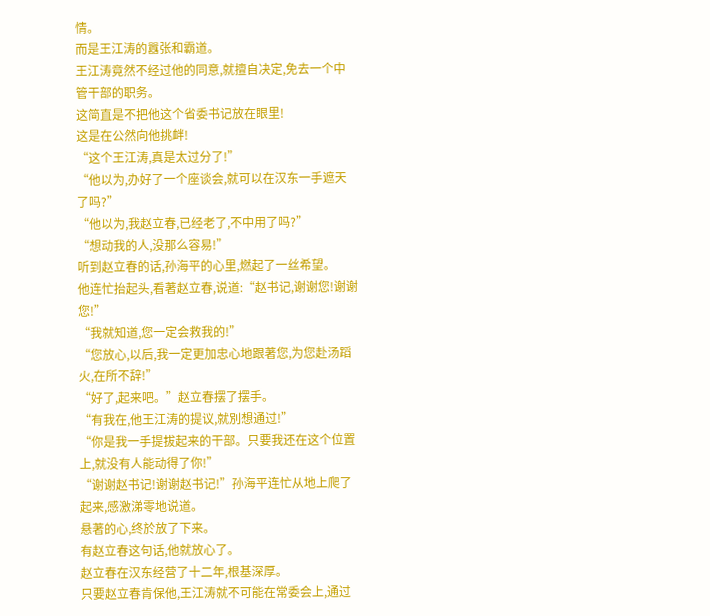情。
而是王江涛的囂张和霸道。
王江涛竟然不经过他的同意,就擅自决定,免去一个中管干部的职务。
这简直是不把他这个省委书记放在眼里!
这是在公然向他挑衅!
“这个王江涛,真是太过分了!”
“他以为,办好了一个座谈会,就可以在汉东一手遮天了吗?”
“他以为,我赵立春,已经老了,不中用了吗?”
“想动我的人,没那么容易!”
听到赵立春的话,孙海平的心里,燃起了一丝希望。
他连忙抬起头,看著赵立春,说道:“赵书记,谢谢您!谢谢您!”
“我就知道,您一定会救我的!”
“您放心,以后,我一定更加忠心地跟著您,为您赴汤蹈火,在所不辞!”
“好了,起来吧。”赵立春摆了摆手。
“有我在,他王江涛的提议,就別想通过!”
“你是我一手提拔起来的干部。只要我还在这个位置上,就没有人能动得了你!”
“谢谢赵书记!谢谢赵书记!”孙海平连忙从地上爬了起来,感激涕零地说道。
悬著的心,终於放了下来。
有赵立春这句话,他就放心了。
赵立春在汉东经营了十二年,根基深厚。
只要赵立春肯保他,王江涛就不可能在常委会上,通过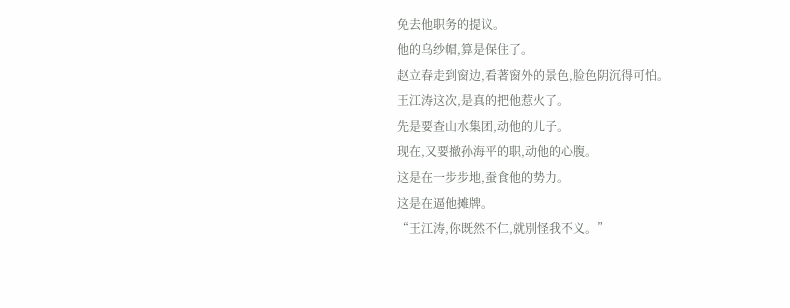免去他职务的提议。
他的乌纱帽,算是保住了。
赵立春走到窗边,看著窗外的景色,脸色阴沉得可怕。
王江涛这次,是真的把他惹火了。
先是要查山水集团,动他的儿子。
现在,又要撤孙海平的职,动他的心腹。
这是在一步步地,蚕食他的势力。
这是在逼他摊牌。
“王江涛,你既然不仁,就別怪我不义。”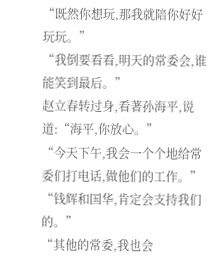“既然你想玩,那我就陪你好好玩玩。”
“我倒要看看,明天的常委会,谁能笑到最后。”
赵立春转过身,看著孙海平,说道:“海平,你放心。”
“今天下午,我会一个个地给常委们打电话,做他们的工作。”
“钱辉和国华,肯定会支持我们的。”
“其他的常委,我也会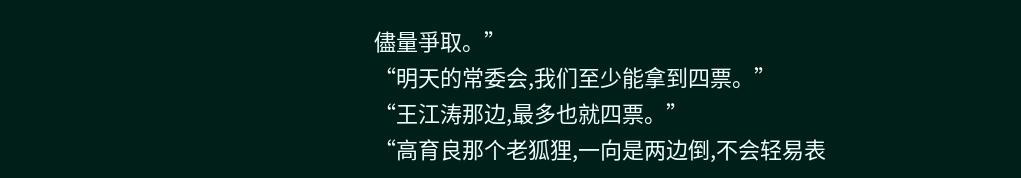儘量爭取。”
“明天的常委会,我们至少能拿到四票。”
“王江涛那边,最多也就四票。”
“高育良那个老狐狸,一向是两边倒,不会轻易表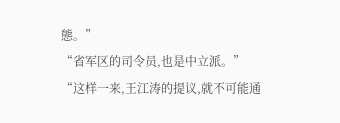態。”
“省军区的司令员,也是中立派。”
“这样一来,王江涛的提议,就不可能通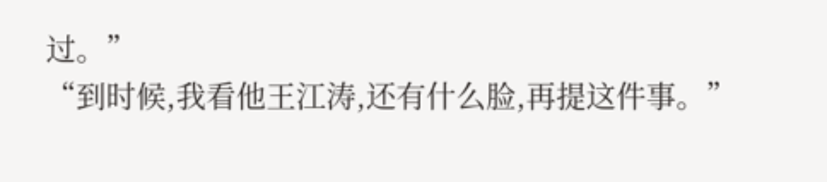过。”
“到时候,我看他王江涛,还有什么脸,再提这件事。”